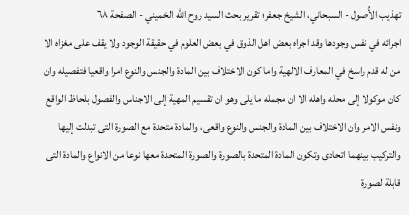تهذيب الأُصول - السبحاني، الشيخ جعفر؛ تقرير بحث السيد روح الله الخميني - الصفحة ٦٨
اجرائه في نفس وجودها وقد اجراه بعض اهل الذوق في بعض العلوم في حقيقة الوجود ولا يقف على مغزاه الا من له قدم راسخ في المعارف الالهية واما كون الاختلاف بين المادة والجنس والنوع امرا واقعيا فتفصيله وان كان موكولا إلى محله واهله الا ان مجمله ما يلى وهو ان تقسيم المهية إلى الاجناس والفصول بلحاظ الواقع ونفس الامر وان الاختلاف بين المادة والجنس والنوع واقعى، والمادة متحدة مع الصورة التى تبدلت إليها والتركيب بينهما اتحادى وتكون المادة المتحدة بالصورة والصورة المتحدة معها نوعا من الانواع والمادة التى قابلة لصورة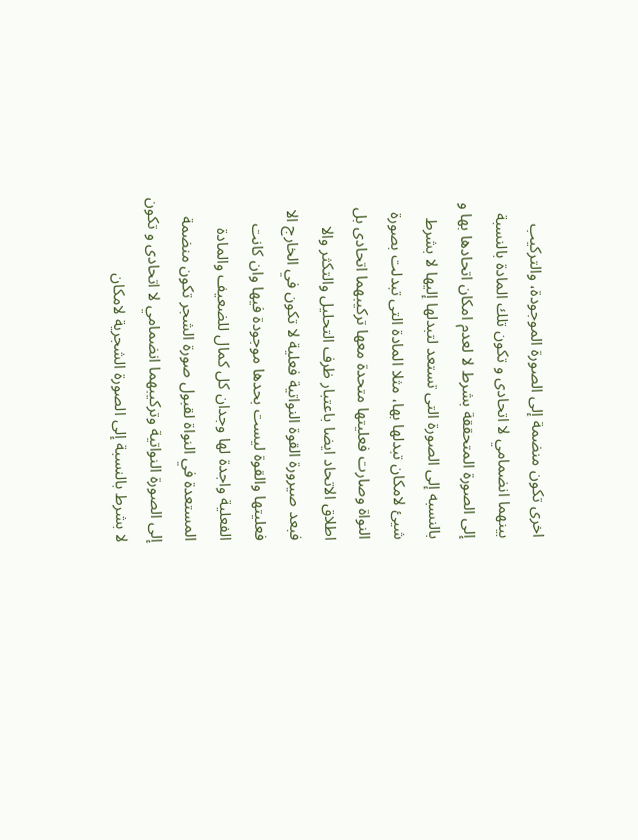اخرى تكون منضمة إلى الصورة الموجودة، والتركيب بينهما انضمامي لا اتحادى و تكون تلك المادة بالنسبة إلى الصورة المتحققة بشرط لا لعدم امكان اتحادها بها و بالنسبه إلى الصورة التى تستعد لتبدلها إليها لا بشرط شيئ لامكان تبدلها بها، مثلا المادة التى تبدلت بصورة النواة وصارت فعليتها متحدة معها تركيبهما اتحادى بل اطلاق الاتحاد ايضا باعتبار ظرف التحليل والتكثر والا فبعد صيرورة القوة النواتية فعلية لا تكون في الخارج الا فعليتها والقوة ليست بحدها موجودة فيها وان كانت الفعلية واجدة لها وجدان كل كمال للضعيف والمادة المستعدة في النواة لقبول صورة الشجر تكون منضمة إلى الصورة النواتية وتركيبهما انضمامي لا اتحادى و تكون لا بشرط بالنسبة إلى الصورة الشجرية لامكان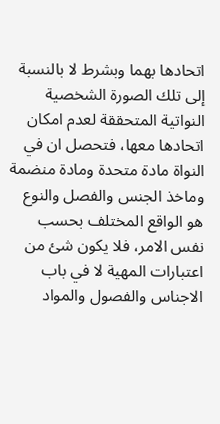اتحادها بهما وبشرط لا بالنسبة إلى تلك الصورة الشخصية النواتية المتحققة لعدم امكان اتحادها معها، فتحصل ان في النواة مادة متحدة ومادة منضمة وماخذ الجنس والفصل والنوع هو الواقع المختلف بحسب نفس الامر، فلا يكون شئ من اعتبارات المهية لا في باب الاجناس والفصول والمواد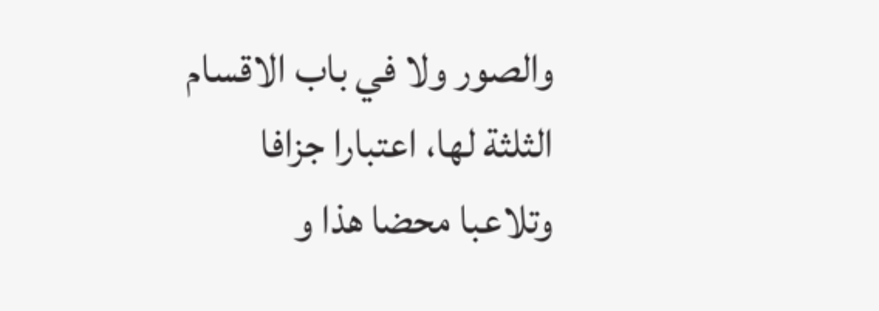والصور ولا في باب الاقسام الثلثة لها، اعتبارا جزافا وتلاعبا محضا هذا و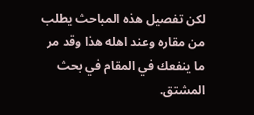لكن تفصيل هذه المباحث يطلب من مقاره وعند اهله هذا وقد مر ما ينفعك في المقام في بحث المشتق.